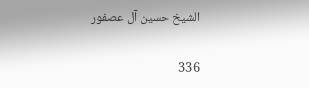الشيخ حسين آل عصفور

336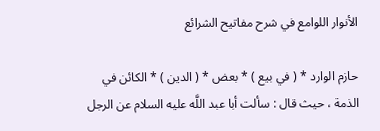الأنوار اللوامع في شرح مفاتيح الشرائع

حازم الوارد * ( في بيع ) * بعض * ( الدين ) * الكائن في الذمة ، حيث قال : سألت أبا عبد اللَّه عليه السلام عن الرجل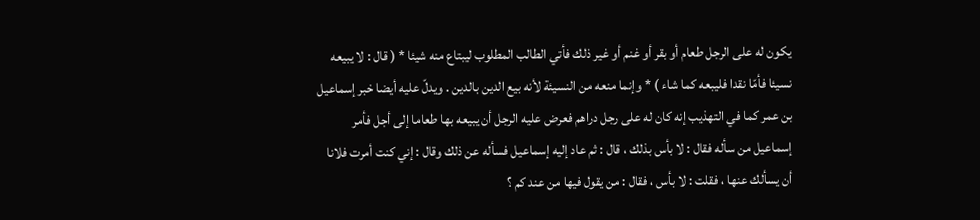يكون له على الرجل طعام أو بقر أو غنم أو غير ذلك فأتي الطالب المطلوب ليبتاع منه شيئا * ( قال : لا يبيعه نسيئا فأمّا نقدا فليبعه كما شاء ) * وإنما منعه من النسيئة لأنه بيع الدين بالدين . ويدلّ عليه أيضا خبر إسماعيل بن عمر كما في التهذيب إنه كان له على رجل دراهم فعرض عليه الرجل أن يبيعه بها طعاما إلى أجل فأمر إسماعيل من سأله فقال : لا بأس بذلك ، قال : ثم عاد إليه إسماعيل فسأله عن ذلك وقال : إني كنت أمرت فلانا أن يسألك عنها ، فقلت : لا بأس ، فقال : من يقول فيها من عند كم ؟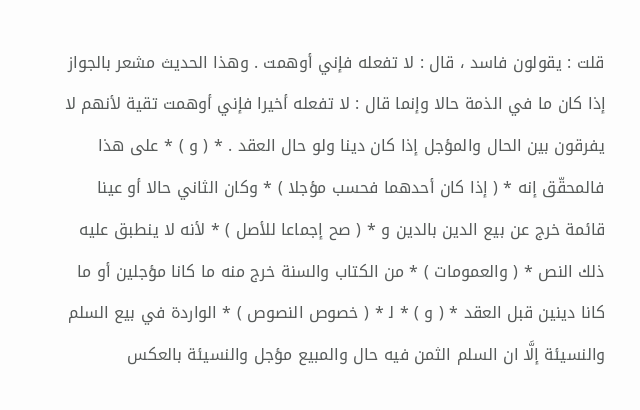قلت : يقولون فاسد ، قال : لا تفعله فإني أوهمت . وهذا الحديث مشعر بالجواز إذا كان ما في الذمة حالا وإنما قال : لا تفعله أخيرا فإني أوهمت تقية لأنهم لا يفرقون بين الحال والمؤجل إذا كان دينا ولو حال العقد . * ( و ) * على هذا فالمحقّق إنه * ( إذا كان أحدهما فحسب مؤجلا ) * وكان الثاني حالا أو عينا قائمة خرج عن بيع الدين بالدين و * ( صح إجماعا للأصل ) * لأنه لا ينطبق عليه ذلك النص * ( والعمومات ) * من الكتاب والسنة خرج منه ما كانا مؤجلين أو ما كانا دينين قبل العقد * ( و ) * ل‍ * ( خصوص النصوص ) * الواردة في بيع السلم والنسيئة إلَّا ان السلم الثمن فيه حال والمبيع مؤجل والنسيئة بالعكس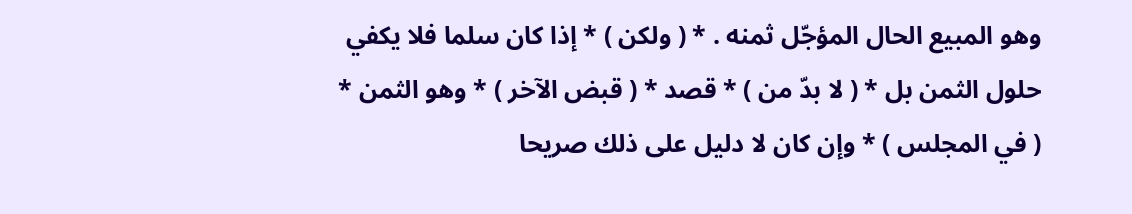وهو المبيع الحال المؤجّل ثمنه . * ( ولكن ) * إذا كان سلما فلا يكفي حلول الثمن بل * ( لا بدّ من ) * قصد * ( قبض الآخر ) * وهو الثمن * ( في المجلس ) * وإن كان لا دليل على ذلك صريحا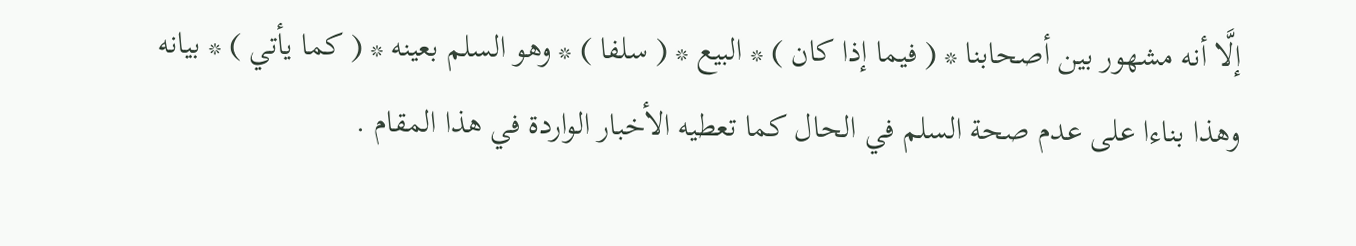إلَّا أنه مشهور بين أصحابنا * ( فيما إذا كان ) * البيع * ( سلفا ) * وهو السلم بعينه * ( كما يأتي ) * بيانه وهذا بناءا على عدم صحة السلم في الحال كما تعطيه الأخبار الواردة في هذا المقام .